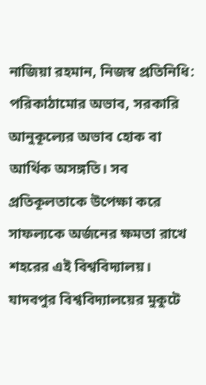নাজিয়া রহমান, নিজস্ব প্রতিনিধি: পরিকাঠামোর অভাব, সরকারি আনুকূল্যের অভাব হোক বা আর্থিক অসঙ্গতি। সব প্রতিকূলতাকে উপেক্ষা করে সাফল্যকে অর্জনের ক্ষমতা রাখে শহরের এই বিশ্ববিদ্যালয়। যাদবপুর বিশ্ববিদ্যালয়ের মুকুটে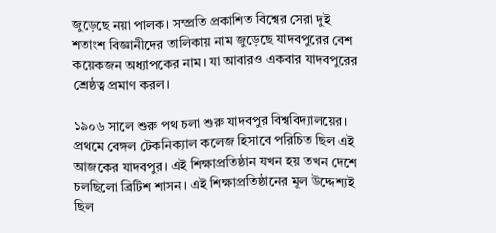জুড়েছে নয়া পালক। সম্প্রতি প্রকাশিত বিশ্বের সেরা দুই শতাংশ বিজ্ঞানীদের তালিকায় নাম জুড়েছে যাদবপুরের বেশ কয়েকজন অধ্যাপকের নাম। যা আবারও একবার যাদবপুরের শ্রেষ্ঠত্ব প্রমাণ করল।

১৯০৬ সালে শুরু পথ চলা শুরু যাদবপুর বিশ্ববিদ্যালয়ের। প্রথমে বেঙ্গল টেকনিক্যাল কলেজ হিসাবে পরিচিত ছিল এই আজকের যাদবপুর। এই শিক্ষাপ্রতিষ্ঠান যখন হয় তখন দেশে চলছিলো ব্রিটিশ শাসন। এই শিক্ষাপ্রতিষ্ঠানের মূল উদ্দেশ্যই ছিল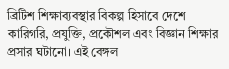ব্রিটিশ শিক্ষাব্যবস্থার বিকল্প হিসাবে দেশে কারিগরি, প্রযুক্তি, প্রকৌশল এবং বিজ্ঞান শিক্ষার প্রসার ঘটানো। এই বেঙ্গল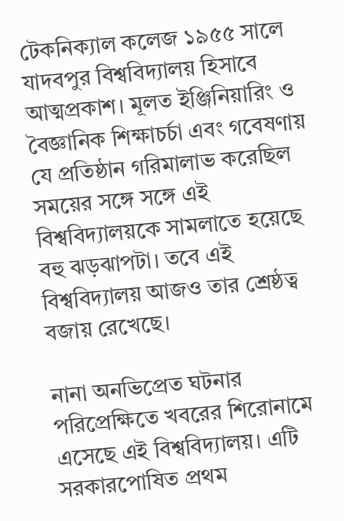টেকনিক্যাল কলেজ ১৯৫৫ সালে যাদবপুর বিশ্ববিদ্যালয় হিসাবে আত্মপ্রকাশ। মূলত ইঞ্জিনিয়ারিং ও বৈজ্ঞানিক শিক্ষাচর্চা এবং গবেষণায় যে প্রতিষ্ঠান গরিমালাভ করেছিল সময়ের সঙ্গে সঙ্গে এই বিশ্ববিদ্যালয়কে সামলাতে হয়েছে বহু ঝড়ঝাপটা। তবে এই বিশ্ববিদ্যালয় আজও তার শ্রেষ্ঠত্ব বজায় রেখেছে।

নানা অনভিপ্রেত ঘটনার পরিপ্রেক্ষিতে খবরের শিরোনামে এসেছে এই বিশ্ববিদ্যালয়। এটি সরকারপোষিত প্রথম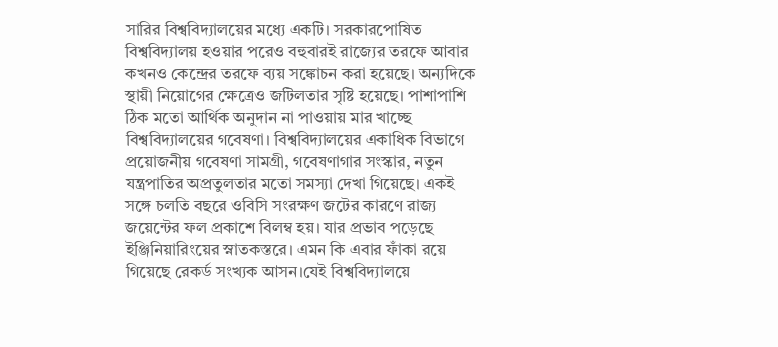সারির বিশ্ববিদ্যালয়ের মধ্যে একটি। সরকারপোষিত বিশ্ববিদ্যালয় হওয়ার পরেও বহুবারই রাজ্যের তরফে আবার কখনও কেন্দ্রের তরফে ব্যয় সঙ্কোচন করা হয়েছে। অন্যদিকে স্থায়ী নিয়োগের ক্ষেত্রেও জটিলতার সৃষ্টি হয়েছে। পাশাপাশি ঠিক মতো আর্থিক অনুদান না পাওয়ায় মার খাচ্ছে বিশ্ববিদ্যালয়ের গবেষণা। বিশ্ববিদ্যালয়ের একাধিক বিভাগে প্রয়োজনীয় গবেষণা সামগ্রী, গবেষণাগার সংস্কার, নতুন যন্ত্রপাতির অপ্রতুলতার মতো সমস্যা দেখা গিয়েছে। একই সঙ্গে চলতি বছরে ওবিসি সংরক্ষণ জটের কারণে রাজ্য জয়েন্টের ফল প্রকাশে বিলম্ব হয়। যার প্রভাব পড়েছে ইঞ্জিনিয়ারিংয়ের স্নাতকস্তরে। এমন কি এবার ফাঁকা রয়ে গিয়েছে রেকর্ড সংখ্যক আসন।যেই বিশ্ববিদ্যালয়ে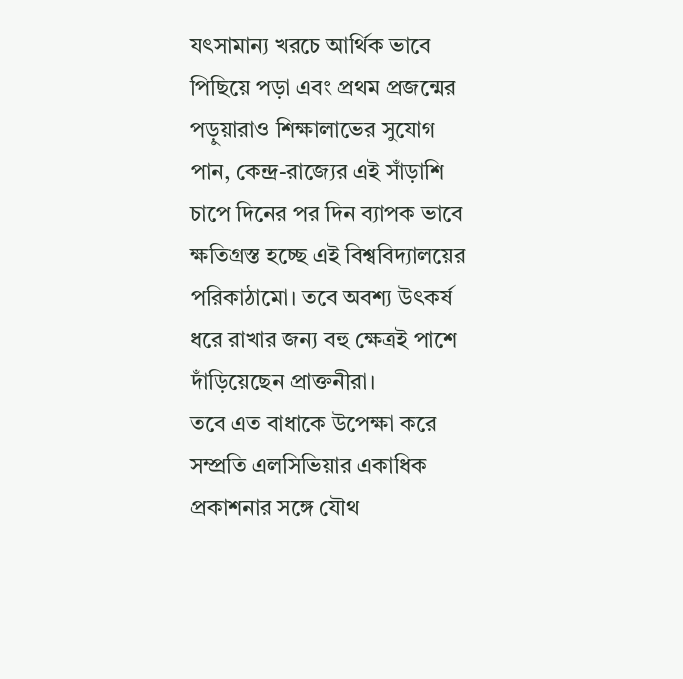যৎসামান্য খরচে আর্থিক ভাবে পিছিয়ে পড়া এবং প্রথম প্রজন্মের পড়ুয়ারাও শিক্ষালাভের সুযোগ পান, কেন্দ্র-রাজ্যের এই সাঁড়াশি চাপে দিনের পর দিন ব্যাপক ভাবে ক্ষতিগ্রস্ত হচ্ছে এই বিশ্ববিদ্যালয়ের পরিকাঠামো। তবে অবশ্য উৎকর্ষ ধরে রাখার জন্য বহু ক্ষেত্রই পাশে দাঁড়িয়েছেন প্রাক্তনীরা।
তবে এত বাধাকে উপেক্ষা করে সম্প্রতি এলসিভিয়ার একাধিক প্রকাশনার সঙ্গে যৌথ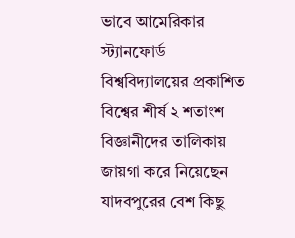ভাবে আমেরিকার স্ট্যানফোর্ড বিশ্ববিদ্যালয়ের প্রকাশিত বিশ্বের শীর্ষ ২ শতাংশ বিজ্ঞানীদের তালিকায় জায়গা করে নিয়েছেন যাদবপুরের বেশ কিছু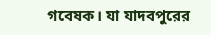গবেষক। যা যাদবপুরের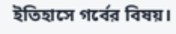ইতিহাসে গর্বের বিষয়।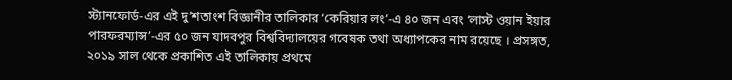স্ট্যানফোর্ড-এর এই দু’শতাংশ বিজ্ঞানীর তালিকার ‘কেরিয়ার লং’-এ ৪০ জন এবং ‘লাস্ট ওয়ান ইয়ার পারফরম্যান্স’-এর ৫০ জন যাদবপুর বিশ্ববিদ্যালয়ের গবেষক তথা অধ্যাপকের নাম রয়েছে । প্রসঙ্গত, ২০১৯ সাল থেকে প্রকাশিত এই তালিকায় প্রথমে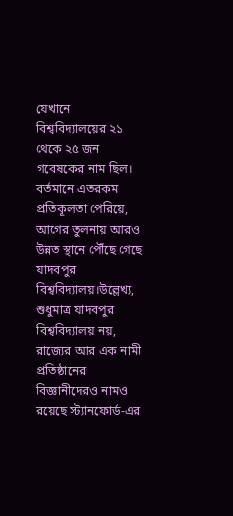যেখানে বিশ্ববিদ্যালয়ের ২১ থেকে ২৫ জন গবেষকের নাম ছিল। বর্তমানে এতরকম প্রতিকূলতা পেরিয়ে, আগের তুলনায় আরও উন্নত স্থানে পৌঁছে গেছে যাদবপুর বিশ্ববিদ্যালয়।উল্লেখ্য, শুধুমাত্র যাদবপুর বিশ্ববিদ্যালয় নয়, রাজ্যের আর এক নামী প্রতিষ্ঠানের বিজ্ঞানীদেরও নামও রয়েছে স্ট্যানফোর্ড-এর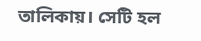তালিকায়। সেটি হল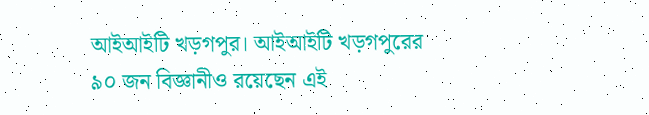আইআইটি খড়গপুর। আইআইটি খড়গপুরের ৯০ জন বিজ্ঞানীও রয়েছেন এই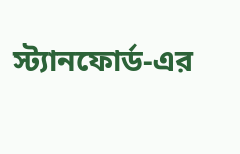স্ট্যানফোর্ড-এর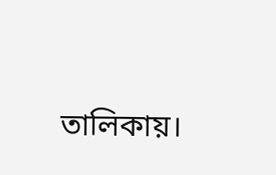তালিকায়।